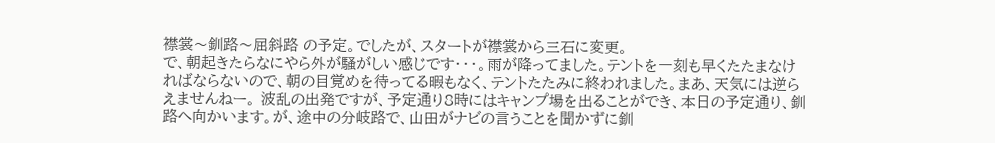襟裳〜釧路〜屈斜路 の予定。でしたが、スタートが襟裳から三石に変更。
で、朝起きたらなにやら外が騒がしい感じです・・・。雨が降ってました。テントを一刻も早くたたまなければならないので、朝の目覚めを待ってる暇もなく、テントたたみに終われました。まあ、天気には逆らえませんねー。 波乱の出発ですが、予定通り8時にはキャンプ場を出ることができ、本日の予定通り、釧路へ向かいます。が、途中の分岐路で、山田がナビの言うことを聞かずに釧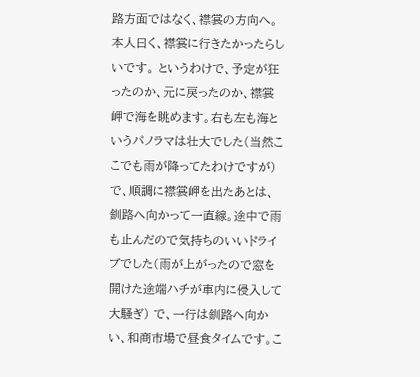路方面ではなく、襟裳の方向へ。本人曰く、襟裳に行きたかったらしいです。 というわけで、予定が狂ったのか、元に戻ったのか、襟裳岬で海を眺めます。右も左も海というパノラマは壮大でした(当然ここでも雨が降ってたわけですが) で、順調に襟裳岬を出たあとは、釧路へ向かって一直線。途中で雨も止んだので気持ちのいいドライブでした(雨が上がったので窓を開けた途端ハチが車内に侵入して大騒ぎ) で、一行は釧路へ向かい、和商市場で昼食タイムです。こ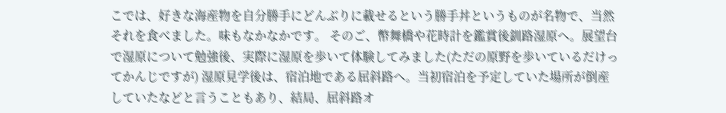こでは、好きな海産物を自分勝手にどんぶりに載せるという勝手丼というものが名物で、当然それを食べました。味もなかなかです。 そのご、幣舞橋や花時計を鑑賞後釧路湿原へ。展望台で湿原について勉強後、実際に湿原を歩いて体験してみました(ただの原野を歩いているだけってかんじですが) 湿原見学後は、宿泊地である屈斜路へ。当初宿泊を予定していた場所が倒産していたなどと言うこともあり、結局、屈斜路オ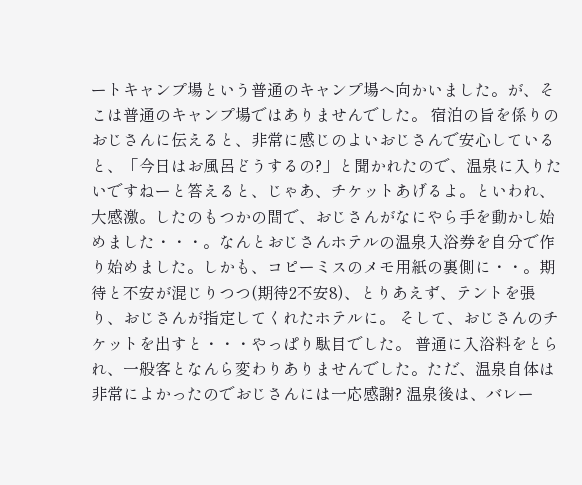ートキャンプ場という普通のキャンプ場へ向かいました。が、そこは普通のキャンプ場ではありませんでした。 宿泊の旨を係りのおじさんに伝えると、非常に感じのよいおじさんで安心していると、「今日はお風呂どうするの?」と聞かれたので、温泉に入りたいですねーと答えると、じゃあ、チケットあげるよ。といわれ、大感激。したのもつかの間で、おじさんがなにやら手を動かし始めました・・・。なんとおじさんホテルの温泉入浴券を自分で作り始めました。しかも、コピーミスのメモ用紙の裏側に・・。期待と不安が混じりつつ(期待2不安8)、とりあえず、テントを張り、おじさんが指定してくれたホテルに。 そして、おじさんのチケットを出すと・・・やっぱり駄目でした。 普通に入浴料をとられ、一般客となんら変わりありませんでした。ただ、温泉自体は非常によかったのでおじさんには一応感謝? 温泉後は、バレー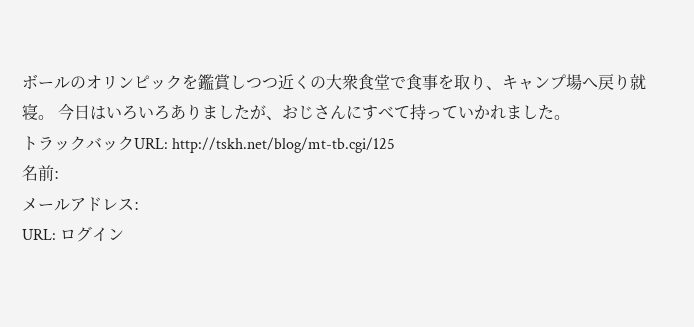ボールのオリンピックを鑑賞しつつ近くの大衆食堂で食事を取り、キャンプ場へ戻り就寝。 今日はいろいろありましたが、おじさんにすべて持っていかれました。
トラックバックURL: http://tskh.net/blog/mt-tb.cgi/125
名前:
メールアドレス:
URL: ログイン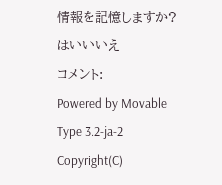情報を記憶しますか? はいいいえ
コメント:
Powered by Movable Type 3.2-ja-2 Copyright(C)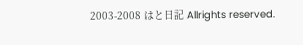2003-2008 はと日記 Allrights reserved.